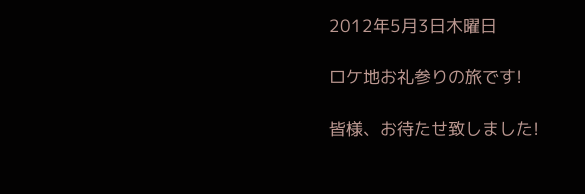2012年5月3日木曜日

ロケ地お礼参りの旅です!

皆様、お待たせ致しました!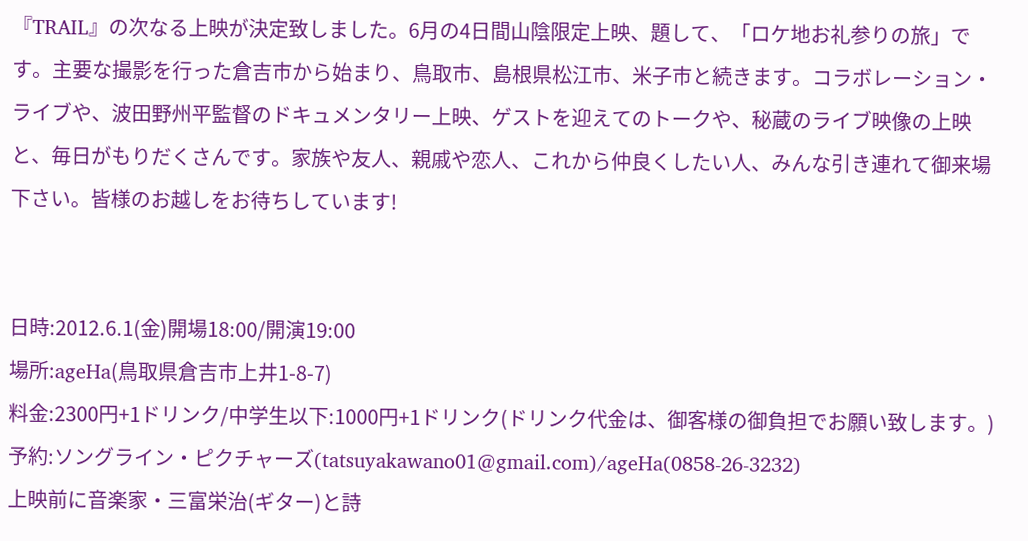『TRAIL』の次なる上映が決定致しました。6月の4日間山陰限定上映、題して、「ロケ地お礼参りの旅」です。主要な撮影を行った倉吉市から始まり、鳥取市、島根県松江市、米子市と続きます。コラボレーション・ライブや、波田野州平監督のドキュメンタリー上映、ゲストを迎えてのトークや、秘蔵のライブ映像の上映と、毎日がもりだくさんです。家族や友人、親戚や恋人、これから仲良くしたい人、みんな引き連れて御来場下さい。皆様のお越しをお待ちしています!


日時:2012.6.1(金)開場18:00/開演19:00
場所:ageHa(鳥取県倉吉市上井1-8-7)
料金:2300円+1ドリンク/中学生以下:1000円+1ドリンク(ドリンク代金は、御客様の御負担でお願い致します。)
予約:ソングライン・ピクチャーズ(tatsuyakawano01@gmail.com)/ageHa(0858-26-3232)
上映前に音楽家・三富栄治(ギター)と詩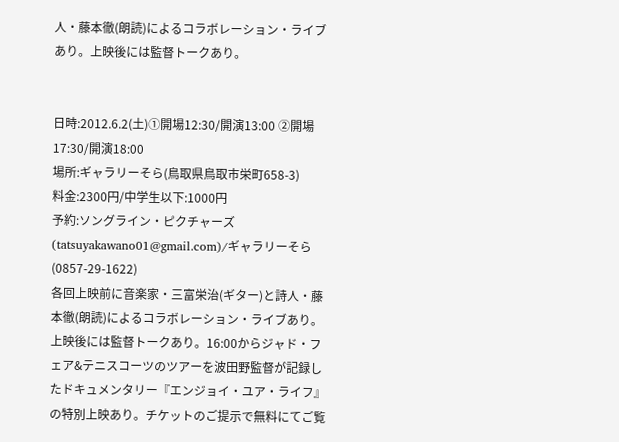人・藤本徹(朗読)によるコラボレーション・ライブあり。上映後には監督トークあり。


日時:2012.6.2(土)①開場12:30/開演13:00 ②開場17:30/開演18:00
場所:ギャラリーそら(鳥取県鳥取市栄町658-3)
料金:2300円/中学生以下:1000円
予約:ソングライン・ピクチャーズ(tatsuyakawano01@gmail.com)/ギャラリーそら(0857-29-1622)
各回上映前に音楽家・三富栄治(ギター)と詩人・藤本徹(朗読)によるコラボレーション・ライブあり。上映後には監督トークあり。16:00からジャド・フェア&テニスコーツのツアーを波田野監督が記録したドキュメンタリー『エンジョイ・ユア・ライフ』の特別上映あり。チケットのご提示で無料にてご覧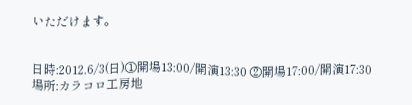いただけます。


日時:2012.6/3(日)①開場13:00/開演13:30 ②開場17:00/開演17:30
場所:カラコロ工房地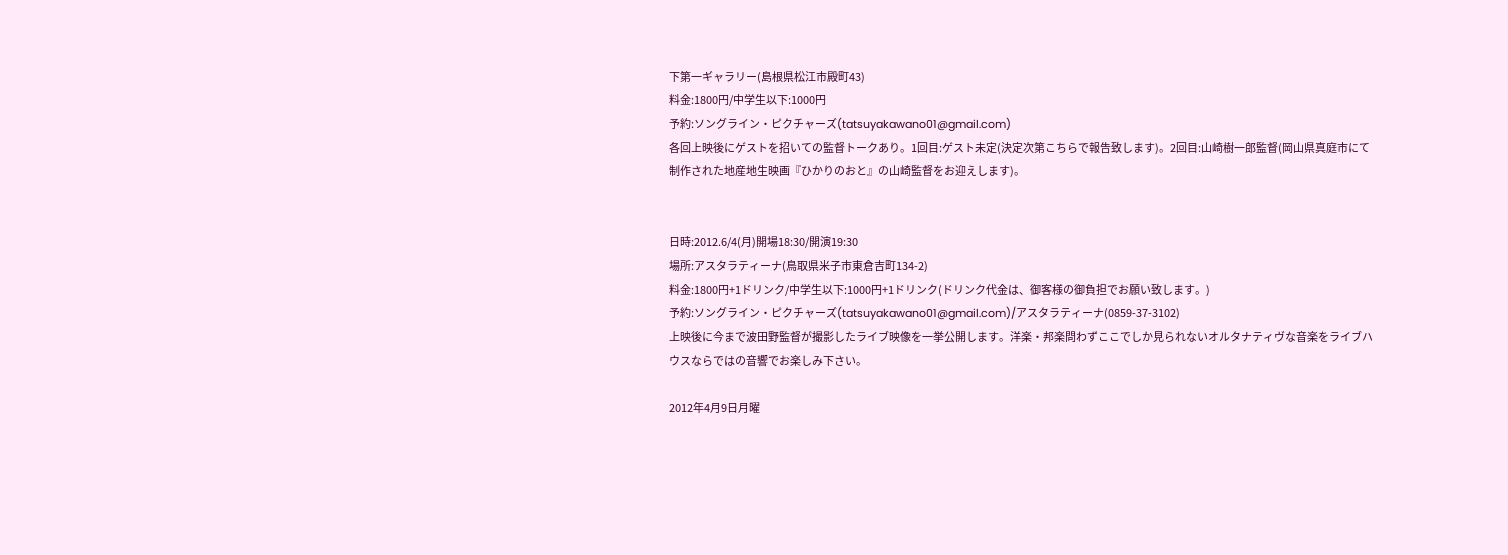下第一ギャラリー(島根県松江市殿町43)
料金:1800円/中学生以下:1000円
予約:ソングライン・ピクチャーズ(tatsuyakawano01@gmail.com)
各回上映後にゲストを招いての監督トークあり。1回目:ゲスト未定(決定次第こちらで報告致します)。2回目:山崎樹一郎監督(岡山県真庭市にて制作された地産地生映画『ひかりのおと』の山崎監督をお迎えします)。


日時:2012.6/4(月)開場18:30/開演19:30
場所:アスタラティーナ(鳥取県米子市東倉吉町134-2)
料金:1800円+1ドリンク/中学生以下:1000円+1ドリンク(ドリンク代金は、御客様の御負担でお願い致します。)
予約:ソングライン・ピクチャーズ(tatsuyakawano01@gmail.com)/アスタラティーナ(0859-37-3102)
上映後に今まで波田野監督が撮影したライブ映像を一挙公開します。洋楽・邦楽問わずここでしか見られないオルタナティヴな音楽をライブハウスならではの音響でお楽しみ下さい。

2012年4月9日月曜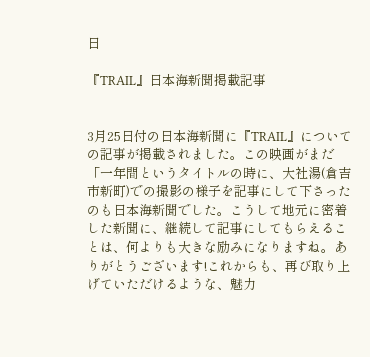日

『TRAIL』日本海新聞掲載記事


3月25日付の日本海新聞に『TRAIL』についての記事が掲載されました。この映画がまだ「一年間というタイトルの時に、大社湯(倉吉市新町)での撮影の様子を記事にして下さったのも日本海新聞でした。こうして地元に密着した新聞に、継続して記事にしてもらえることは、何よりも大きな励みになりますね。ありがとうございます!これからも、再び取り上げていただけるような、魅力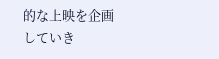的な上映を企画していき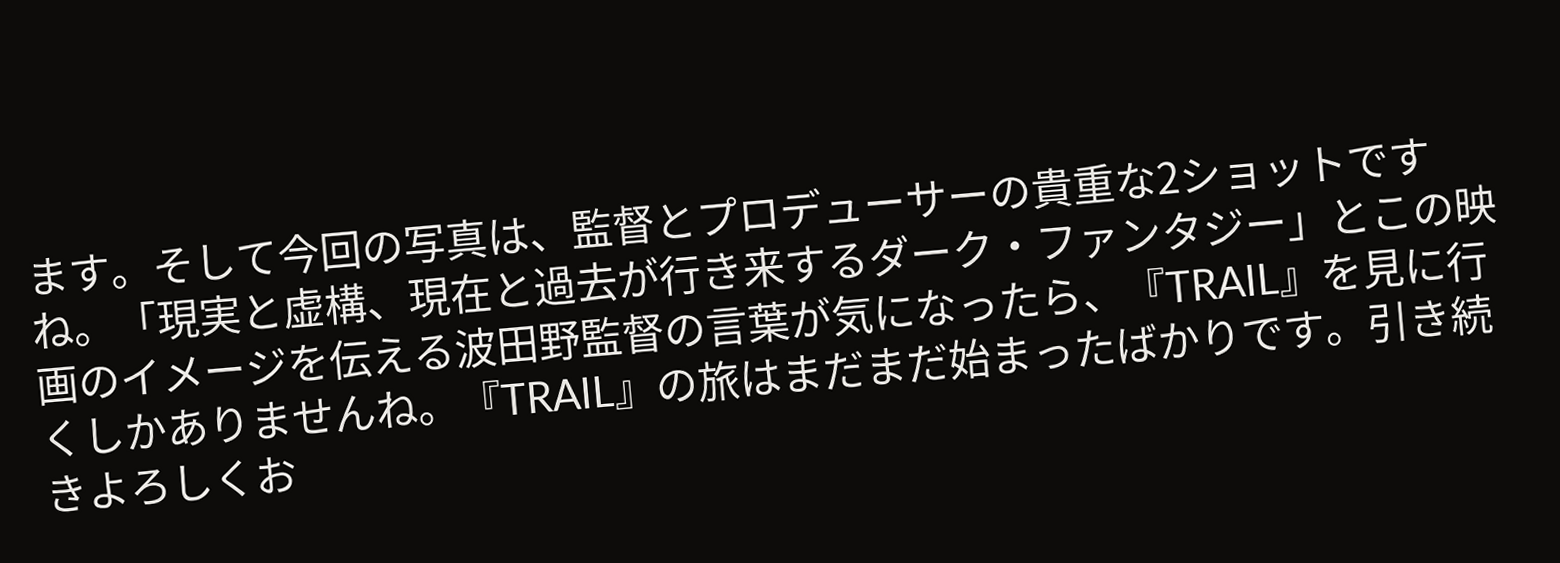ます。そして今回の写真は、監督とプロデューサーの貴重な2ショットですね。「現実と虚構、現在と過去が行き来するダーク・ファンタジー」とこの映画のイメージを伝える波田野監督の言葉が気になったら、『TRAIL』を見に行くしかありませんね。『TRAIL』の旅はまだまだ始まったばかりです。引き続きよろしくお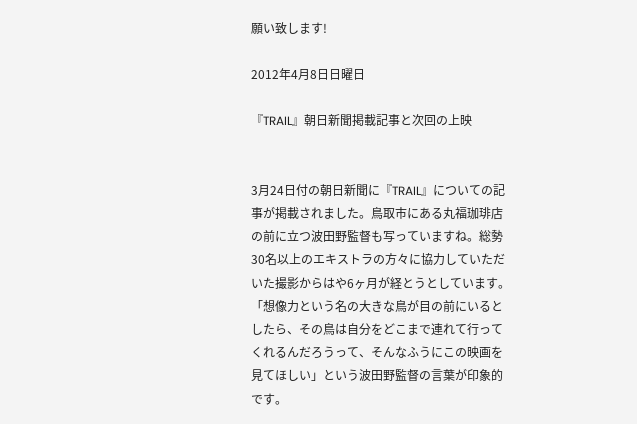願い致します!

2012年4月8日日曜日

『TRAIL』朝日新聞掲載記事と次回の上映


3月24日付の朝日新聞に『TRAIL』についての記事が掲載されました。鳥取市にある丸福珈琲店の前に立つ波田野監督も写っていますね。総勢30名以上のエキストラの方々に協力していただいた撮影からはや6ヶ月が経とうとしています。「想像力という名の大きな鳥が目の前にいるとしたら、その鳥は自分をどこまで連れて行ってくれるんだろうって、そんなふうにこの映画を見てほしい」という波田野監督の言葉が印象的です。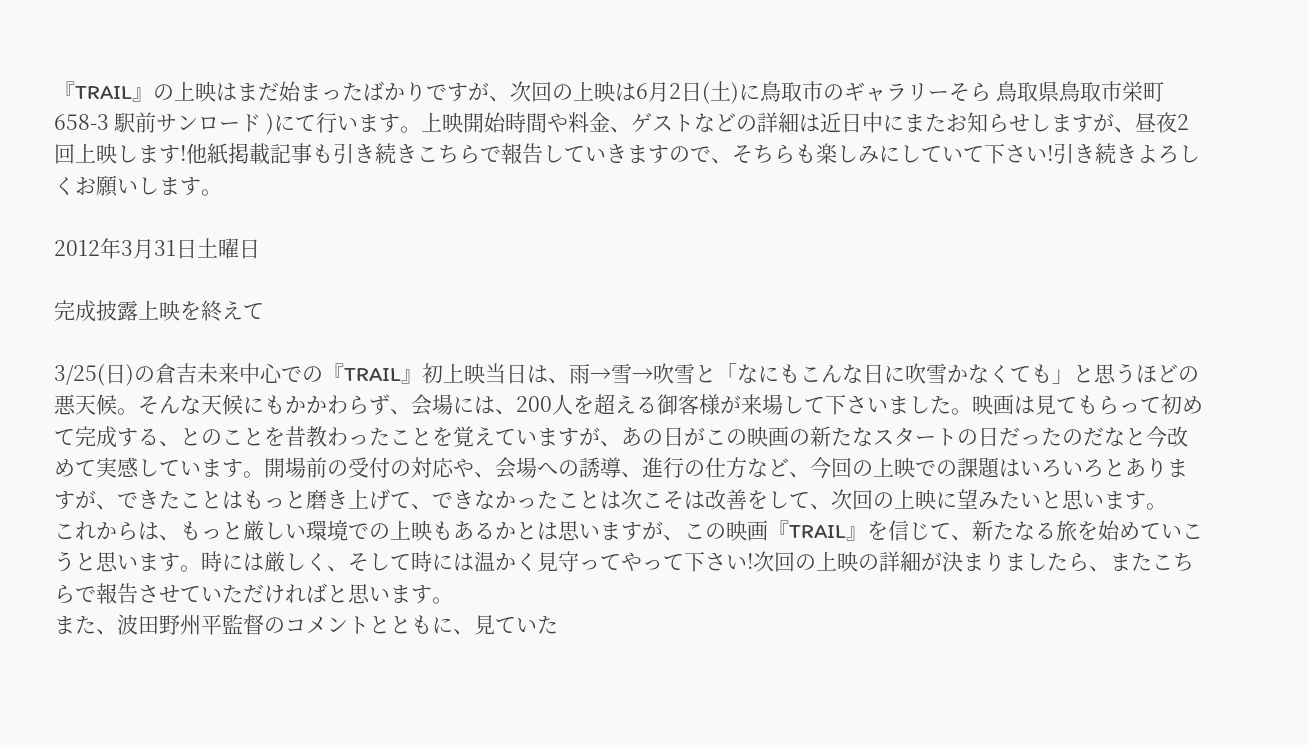『TRAIL』の上映はまだ始まったばかりですが、次回の上映は6月2日(土)に鳥取市のギャラリーそら 鳥取県鳥取市栄町658-3 駅前サンロード )にて行います。上映開始時間や料金、ゲストなどの詳細は近日中にまたお知らせしますが、昼夜2回上映します!他紙掲載記事も引き続きこちらで報告していきますので、そちらも楽しみにしていて下さい!引き続きよろしくお願いします。

2012年3月31日土曜日

完成披露上映を終えて

3/25(日)の倉吉未来中心での『TRAIL』初上映当日は、雨→雪→吹雪と「なにもこんな日に吹雪かなくても」と思うほどの悪天候。そんな天候にもかかわらず、会場には、200人を超える御客様が来場して下さいました。映画は見てもらって初めて完成する、とのことを昔教わったことを覚えていますが、あの日がこの映画の新たなスタートの日だったのだなと今改めて実感しています。開場前の受付の対応や、会場への誘導、進行の仕方など、今回の上映での課題はいろいろとありますが、できたことはもっと磨き上げて、できなかったことは次こそは改善をして、次回の上映に望みたいと思います。
これからは、もっと厳しい環境での上映もあるかとは思いますが、この映画『TRAIL』を信じて、新たなる旅を始めていこうと思います。時には厳しく、そして時には温かく見守ってやって下さい!次回の上映の詳細が決まりましたら、またこちらで報告させていただければと思います。
また、波田野州平監督のコメントとともに、見ていた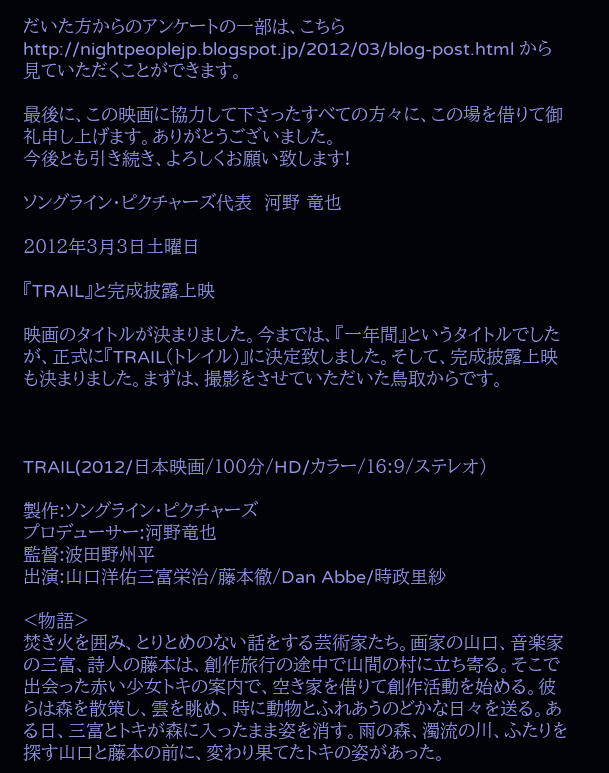だいた方からのアンケートの一部は、こちらhttp://nightpeoplejp.blogspot.jp/2012/03/blog-post.html から見ていただくことができます。

最後に、この映画に協力して下さったすべての方々に、この場を借りて御礼申し上げます。ありがとうございました。
今後とも引き続き、よろしくお願い致します!

ソングライン・ピクチャーズ代表  河野 竜也

2012年3月3日土曜日

『TRAIL』と完成披露上映

映画のタイトルが決まりました。今までは、『一年間』というタイトルでしたが、正式に『TRAIL(トレイル)』に決定致しました。そして、完成披露上映も決まりました。まずは、撮影をさせていただいた鳥取からです。



TRAIL(2012/日本映画/100分/HD/カラー/16:9/ステレオ)

製作:ソングライン・ピクチャーズ
プロデューサー:河野竜也
監督:波田野州平
出演:山口洋佑三富栄治/藤本徹/Dan Abbe/時政里紗

<物語>
焚き火を囲み、とりとめのない話をする芸術家たち。画家の山口、音楽家の三富、詩人の藤本は、創作旅行の途中で山間の村に立ち寄る。そこで出会った赤い少女トキの案内で、空き家を借りて創作活動を始める。彼らは森を散策し、雲を眺め、時に動物とふれあうのどかな日々を送る。ある日、三富とトキが森に入ったまま姿を消す。雨の森、濁流の川、ふたりを探す山口と藤本の前に、変わり果てたトキの姿があった。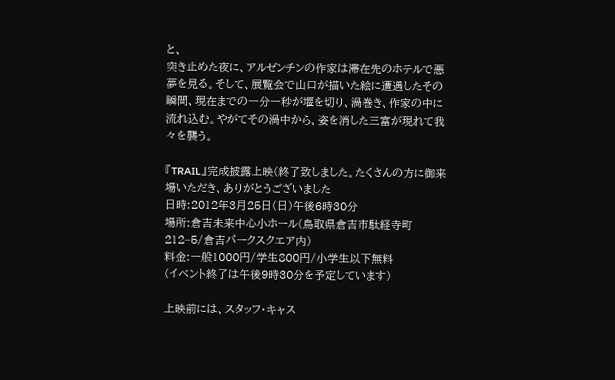と、
突き止めた夜に、アルゼンチンの作家は滞在先のホテルで悪夢を見る。そして、展覧会で山口が描いた絵に遭遇したその瞬間、現在までの一分一秒が堰を切り、渦巻き、作家の中に流れ込む。やがてその渦中から、姿を消した三富が現れて我々を襲う。

『TRAIL』完成披露上映(終了致しました。たくさんの方に御来場いただき、ありがとうございました
日時:2012年3月25日(日)午後6時30分
場所:倉吉未来中心小ホール(鳥取県倉吉市駄経寺町212−5/倉吉パークスクエア内)
料金:一般1000円/学生800円/小学生以下無料
(イベント終了は午後9時30分を予定しています)

上映前には、スタッフ・キャス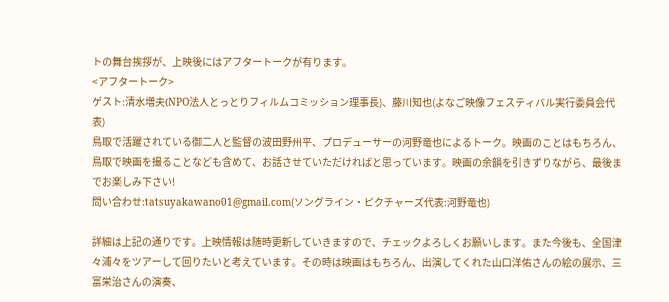トの舞台挨拶が、上映後にはアフタートークが有ります。
<アフタートーク>
ゲスト:清水増夫(NPO法人とっとりフィルムコミッション理事長)、藤川知也(よなご映像フェスティバル実行委員会代表)
鳥取で活躍されている御二人と監督の波田野州平、プロデューサーの河野竜也によるトーク。映画のことはもちろん、鳥取で映画を撮ることなども含めて、お話させていただければと思っています。映画の余韻を引きずりながら、最後までお楽しみ下さい!
問い合わせ:tatsuyakawano01@gmail.com(ソングライン・ピクチャーズ代表:河野竜也)

詳細は上記の通りです。上映情報は随時更新していきますので、チェックよろしくお願いします。また今後も、全国津々浦々をツアーして回りたいと考えています。その時は映画はもちろん、出演してくれた山口洋佑さんの絵の展示、三富栄治さんの演奏、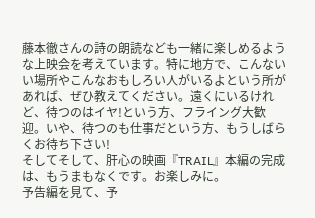藤本徹さんの詩の朗読なども一緒に楽しめるような上映会を考えています。特に地方で、こんないい場所やこんなおもしろい人がいるよという所があれば、ぜひ教えてください。遠くにいるけれど、待つのはイヤ!という方、フライング大歓迎。いや、待つのも仕事だという方、もうしばらくお待ち下さい!
そしてそして、肝心の映画『TRAIL』本編の完成は、もうまもなくです。お楽しみに。
予告編を見て、予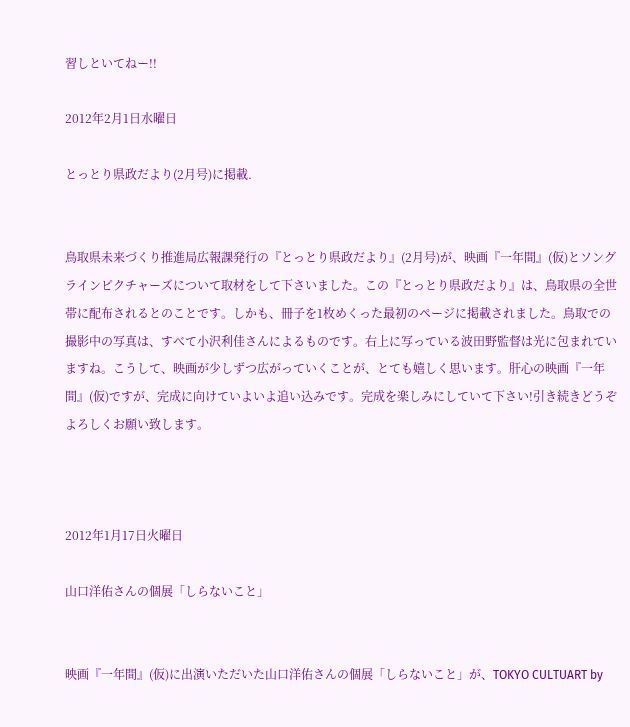習しといてねー!!

2012年2月1日水曜日

とっとり県政だより(2月号)に掲載.


鳥取県未来づくり推進局広報課発行の『とっとり県政だより』(2月号)が、映画『一年間』(仮)とソングラインピクチャーズについて取材をして下さいました。この『とっとり県政だより』は、鳥取県の全世帯に配布されるとのことです。しかも、冊子を1枚めくった最初のページに掲載されました。鳥取での撮影中の写真は、すべて小沢利佳さんによるものです。右上に写っている波田野監督は光に包まれていますね。こうして、映画が少しずつ広がっていくことが、とても嬉しく思います。肝心の映画『一年間』(仮)ですが、完成に向けていよいよ追い込みです。完成を楽しみにしていて下さい!引き続きどうぞよろしくお願い致します。



2012年1月17日火曜日

山口洋佑さんの個展「しらないこと」


映画『一年間』(仮)に出演いただいた山口洋佑さんの個展「しらないこと」が、TOKYO CULTUART by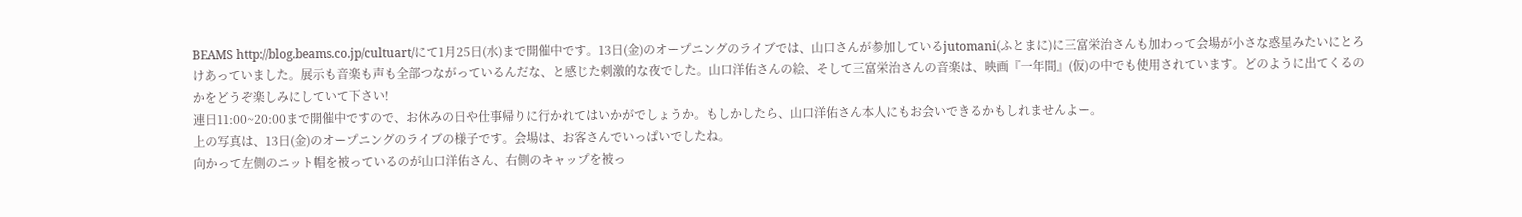BEAMS http://blog.beams.co.jp/cultuart/にて1月25日(水)まで開催中です。13日(金)のオープニングのライブでは、山口さんが参加しているjutomani(ふとまに)に三富栄治さんも加わって会場が小さな惑星みたいにとろけあっていました。展示も音楽も声も全部つながっているんだな、と感じた刺激的な夜でした。山口洋佑さんの絵、そして三富栄治さんの音楽は、映画『一年間』(仮)の中でも使用されています。どのように出てくるのかをどうぞ楽しみにしていて下さい!
連日11:00~20:00まで開催中ですので、お休みの日や仕事帰りに行かれてはいかがでしょうか。もしかしたら、山口洋佑さん本人にもお会いできるかもしれませんよー。
上の写真は、13日(金)のオープニングのライブの様子です。会場は、お客さんでいっぱいでしたね。
向かって左側のニット帽を被っているのが山口洋佑さん、右側のキャップを被っ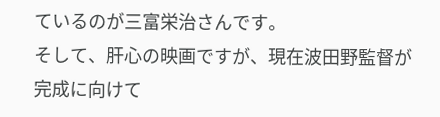ているのが三富栄治さんです。
そして、肝心の映画ですが、現在波田野監督が完成に向けて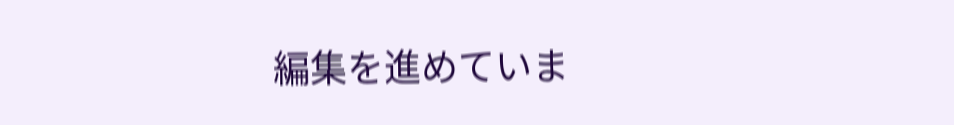編集を進めていま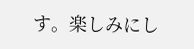す。楽しみにし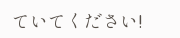ていてください!